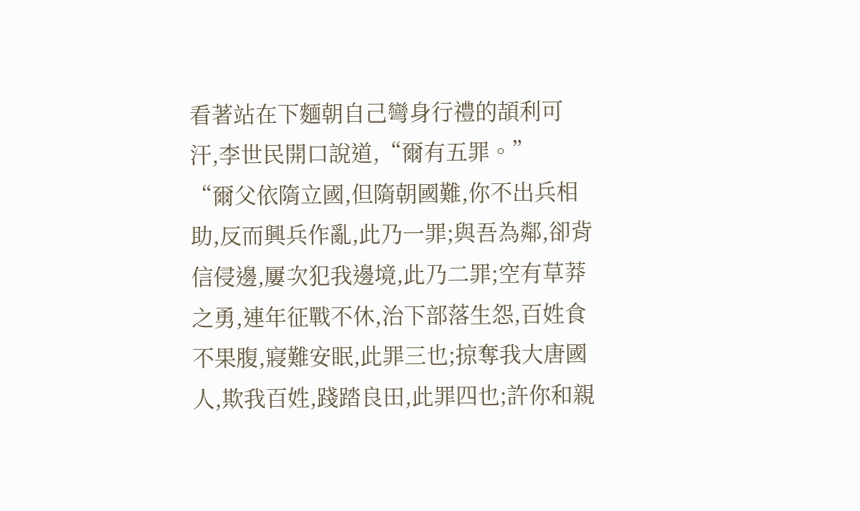看著站在下麵朝自己彎身行禮的頡利可汗,李世民開口說道,“爾有五罪。”
“爾父依隋立國,但隋朝國難,你不出兵相助,反而興兵作亂,此乃一罪;與吾為鄰,卻背信侵邊,屢次犯我邊境,此乃二罪;空有草莽之勇,連年征戰不休,治下部落生怨,百姓食不果腹,寢難安眠,此罪三也;掠奪我大唐國人,欺我百姓,踐踏良田,此罪四也;許你和親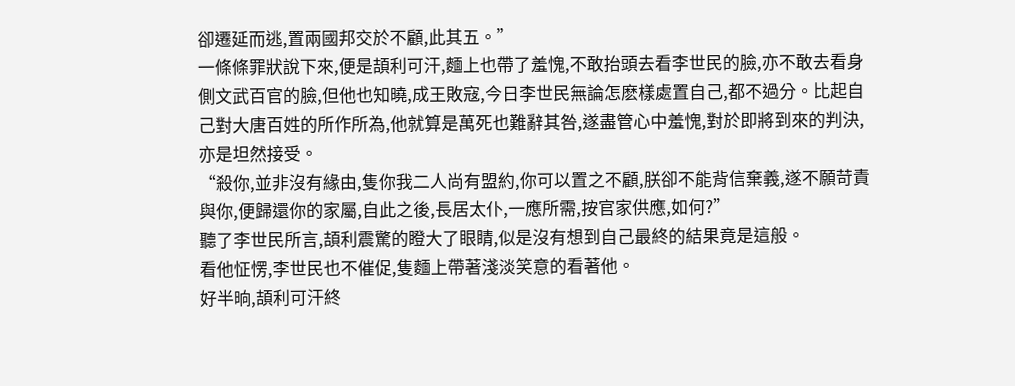卻遷延而逃,置兩國邦交於不顧,此其五。”
一條條罪狀說下來,便是頡利可汗,麵上也帶了羞愧,不敢抬頭去看李世民的臉,亦不敢去看身側文武百官的臉,但他也知曉,成王敗寇,今日李世民無論怎麽樣處置自己,都不過分。比起自己對大唐百姓的所作所為,他就算是萬死也難辭其咎,遂盡管心中羞愧,對於即將到來的判決,亦是坦然接受。
“殺你,並非沒有緣由,隻你我二人尚有盟約,你可以置之不顧,朕卻不能背信棄義,遂不願苛責與你,便歸還你的家屬,自此之後,長居太仆,一應所需,按官家供應,如何?”
聽了李世民所言,頡利震驚的瞪大了眼睛,似是沒有想到自己最終的結果竟是這般。
看他怔愣,李世民也不催促,隻麵上帶著淺淡笑意的看著他。
好半晌,頡利可汗終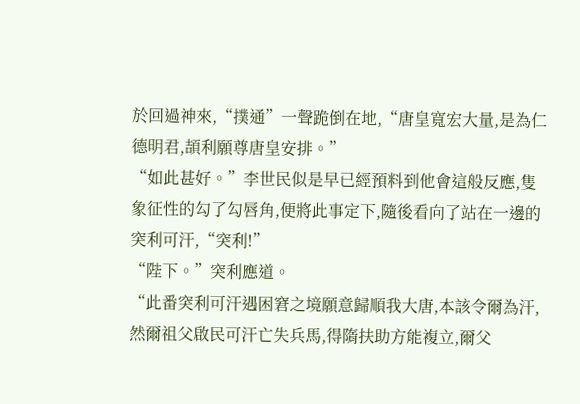於回過神來,“撲通”一聲跪倒在地,“唐皇寬宏大量,是為仁德明君,頡利願尊唐皇安排。”
“如此甚好。”李世民似是早已經預料到他會這般反應,隻象征性的勾了勾唇角,便將此事定下,隨後看向了站在一邊的突利可汗,“突利!”
“陛下。”突利應道。
“此番突利可汗遇困窘之境願意歸順我大唐,本該令爾為汗,然爾祖父啟民可汗亡失兵馬,得隋扶助方能複立,爾父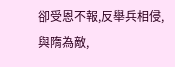卻受恩不報,反舉兵相侵,與隋為敵,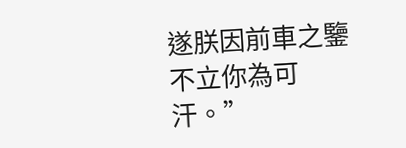遂朕因前車之鑒不立你為可汗。”